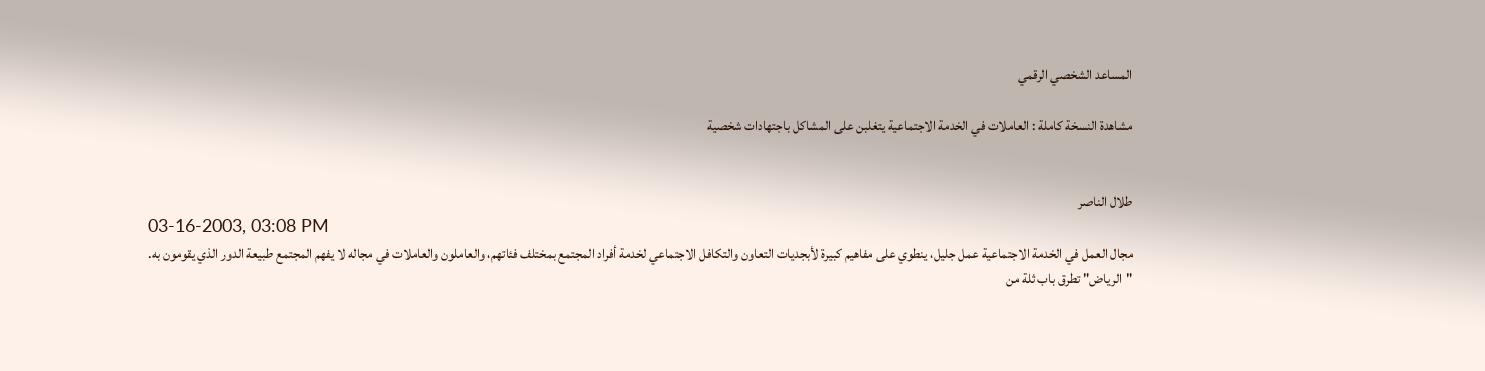المساعد الشخصي الرقمي

مشاهدة النسخة كاملة : العاملات في الخدمة الاجتماعية يتغلبن على المشاكل باجتهادات شخصية


طلال الناصر
03-16-2003, 03:08 PM
مجال العمل في الخدمة الاجتماعية عمل جليل، ينطوي على مفاهيم كبيرة لأبجديات التعاون والتكافل الاجتماعي لخدمة أفراد المجتمع بمختلف فئاتهم، والعاملون والعاملات في مجاله لا يفهم المجتمع طبيعة الدور الذي يقومون به.
"الرياض" تطرق باب ثلة من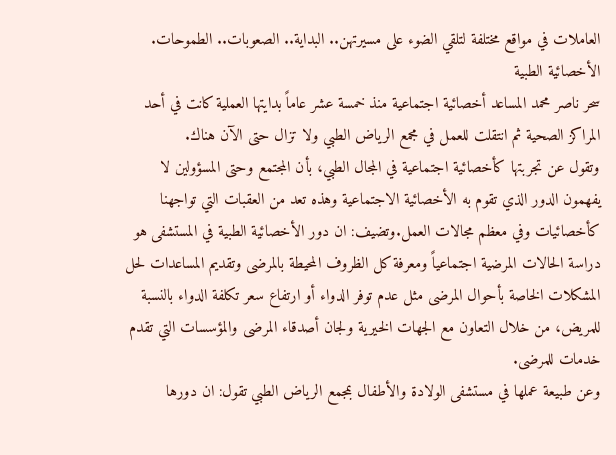العاملات في مواقع مختلفة لتلقي الضوء على مسيرتهن.. البداية.. الصعوبات.. الطموحات.
الأخصائية الطبية
سحر ناصر محمد المساعد أخصائية اجتماعية منذ خمسة عشر عاماً بدايتها العملية كانت في أحد المراكز الصحية ثم انتقلت للعمل في مجمع الرياض الطبي ولا تزال حتى الآن هناك.
وتقول عن تجربتها كأخصائية اجتماعية في المجال الطبي، بأن المجتمع وحتى المسؤولين لا يفهمون الدور الذي تقوم به الأخصائية الاجتماعية وهذه تعد من العقبات التي تواجهنا كأخصائيات وفي معظم مجالات العمل.وتضيف: ان دور الأخصائية الطبية في المستشفى هو دراسة الحالات المرضية اجتماعياً ومعرفة كل الظروف المحيطة بالمرضى وتقديم المساعدات لحل المشكلات الخاصة بأحوال المرضى مثل عدم توفر الدواء أو ارتفاع سعر تكلفة الدواء بالنسبة للمريض، من خلال التعاون مع الجهات الخيرية ولجان أصدقاء المرضى والمؤسسات التي تقدم خدمات للمرضى.
وعن طبيعة عملها في مستشفى الولادة والأطفال بمجمع الرياض الطبي تقول: ان دورها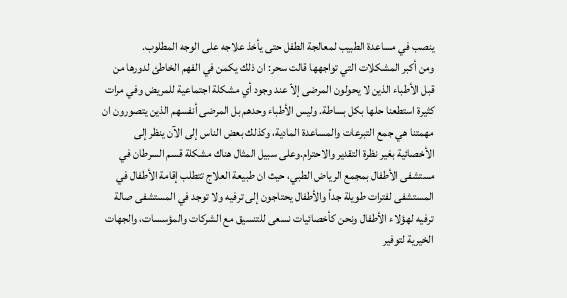ينصب في مساعدة الطبيب لمعالجة الطفل حتى يأخذ علاجه على الوجه المطلوب.
ومن أكبر المشكلات التي تواجهها قالت سحر: ان ذلك يكمن في الفهم الخاطئ لدورها من قبل الأطباء الذين لا يحولون المرضى إلاّ عند وجود أي مشكلة اجتماعية للمريض وفي مرات كثيرة استطعنا حلها بكل بساطة. وليس الأطباء وحدهم بل المرضى أنفسهم الذين يتصورون ان مهمتنا هي جمع التبرعات والمساعدة المادية، وكذلك بعض الناس إلى الآن ينظر إلى الأخصائية بغير نظرة التقدير والاحترام.وعلى سبيل المثال هناك مشكلة قسم السرطان في مستشفى الأطفال بمجمع الرياض الطبي، حيث ان طبيعة العلاج تتطلب إقامة الأطفال في المستشفى لفترات طويلة جداً والأطفال يحتاجون إلى ترفيه ولا توجد في المستشفى صالة ترفيه لهؤلاء الأطفال ونحن كأخصائيات نسعى للتنسيق مع الشركات والمؤسسات، والجهات الخيرية لتوفير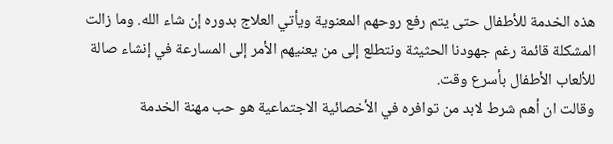هذه الخدمة للأطفال حتى يتم رفع روحهم المعنوية ويأتي العلاج بدوره إن شاء الله. وما زالت المشكلة قائمة رغم جهودنا الحثيثة ونتطلع إلى من يعنيهم الأمر إلى المسارعة في إنشاء صالة للألعاب الأطفال بأسرع وقت.
وقالت ان أهم شرط لابد من توافره في الأخصائية الاجتماعية هو حب مهنة الخدمة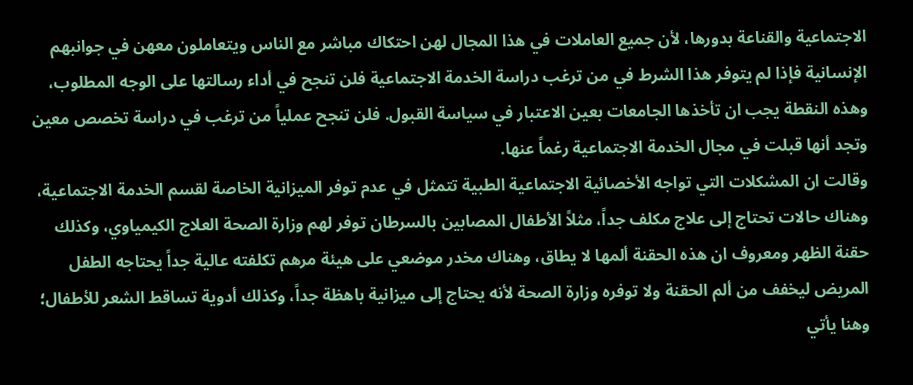الاجتماعية والقناعة بدورها، لأن جميع العاملات في هذا المجال لهن احتكاك مباشر مع الناس ويتعاملون معهن في جوانبهم الإنسانية فإذا لم يتوفر هذا الشرط في من ترغب دراسة الخدمة الاجتماعية فلن تنجح في أداء رسالتها على الوجه المطلوب، وهذه النقطة يجب ان تأخذها الجامعات بعين الاعتبار في سياسة القبول. فلن تنجح عملياً من ترغب في دراسة تخصص معين وتجد أنها قبلت في مجال الخدمة الاجتماعية رغماً عنها.
وقالت ان المشكلات التي تواجه الأخصائية الاجتماعية الطبية تتمثل في عدم توفر الميزانية الخاصة لقسم الخدمة الاجتماعية، وهناك حالات تحتاج إلى علاج مكلف جداً، مثلاً الأطفال المصابين بالسرطان توفر لهم وزارة الصحة العلاج الكيمياوي، وكذلك حقنة الظهر ومعروف ان هذه الحقنة ألمها لا يطاق، وهناك مخدر موضعي على هيئة مرهم تكلفته عالية جداً يحتاجه الطفل المريض ليخفف من ألم الحقنة ولا توفره وزارة الصحة لأنه يحتاج إلى ميزانية باهظة جداً، وكذلك أدوية تساقط الشعر للأطفال؛ وهنا يأتي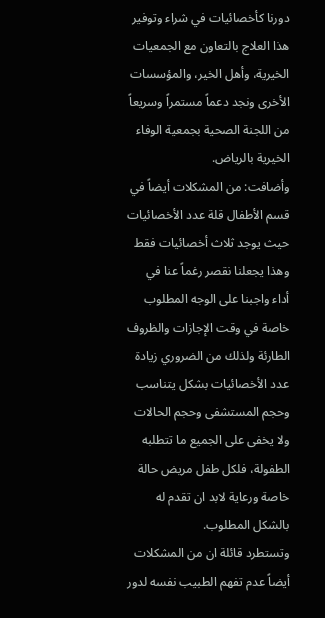دورنا كأخصائيات في شراء وتوفير هذا العلاج بالتعاون مع الجمعيات الخيرية، وأهل الخير، والمؤسسات الأخرى ونجد دعماً مستمراً وسريعاً من اللجنة الصحية بجمعية الوفاء الخيرية بالرياض.
وأضافت: من المشكلات أيضاً في قسم الأطفال قلة عدد الأخصائيات حيث يوجد ثلاث أخصائيات فقط وهذا يجعلنا نقصر رغماً عنا في أداء واجبنا على الوجه المطلوب خاصة في وقت الإجازات والظروف الطارئة ولذلك من الضروري زيادة عدد الأخصائيات بشكل يتناسب وحجم المستشفى وحجم الحالات ولا يخفى على الجميع ما تتطلبه الطفولة، فلكل طفل مريض حالة خاصة ورعاية لابد ان تقدم له بالشكل المطلوب.
وتستطرد قائلة ان من المشكلات أيضاً عدم تفهم الطبيب نفسه لدور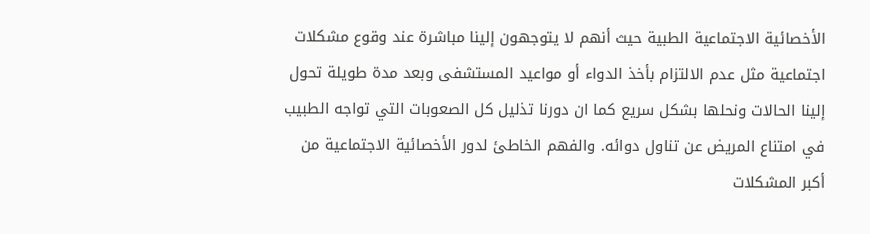الأخصائية الاجتماعية الطبية حيث أنهم لا يتوجهون إلينا مباشرة عند وقوع مشكلات اجتماعية مثل عدم الالتزام بأخذ الدواء أو مواعيد المستشفى وبعد مدة طويلة تحول إلينا الحالات ونحلها بشكل سريع كما ان دورنا تذليل كل الصعوبات التي تواجه الطبيب في امتناع المريض عن تناول دوائه. والفهم الخاطئ لدور الأخصائية الاجتماعية من أكبر المشكلات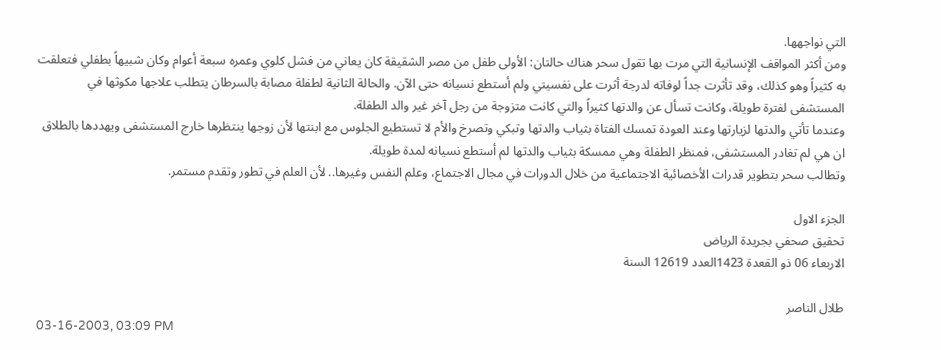التي نواجهها.
ومن أكثر المواقف الإنسانية التي مرت بها تقول سحر هناك حالتان: الأولى طفل من مصر الشقيقة كان يعاني من فشل كلوي وعمره سبعة أعوام وكان شبيهاً بطفلي فتعلقت به كثيراً وهو كذلك، وقد تأثرت جداً لوفاته لدرجة أثرت على نفسيتي ولم أستطع نسيانه حتى الآن. والحالة الثانية لطفلة مصابة بالسرطان يتطلب علاجها مكوثها في المستشفى لفترة طويلة، وكانت تسأل عن والدتها كثيراً والتي كانت متزوجة من رجل آخر غير والد الطفلة.
وعندما تأتي والدتها لزيارتها وعند العودة تمسك الفتاة بثياب والدتها وتبكي وتصرخ والأم لا تستطيع الجلوس مع ابنتها لأن زوجها ينتظرها خارج المستشفى ويهددها بالطلاق ان هي لم تغادر المستشفى، فمنظر الطفلة وهي ممسكة بثياب والدتها لم أستطع نسيانه لمدة طويلة.
وتطالب سحر بتطوير قدرات الأخصائية الاجتماعية من خلال الدورات في مجال الاجتماع، وعلم النفس وغيرها.. لأن العلم في تطور وتقدم مستمر.

الجزء الاول
تحقيق صحفي بجريدة الرياض
الاربعاء 06 ذو القعدة 1423العدد 12619 السنة

طلال الناصر
03-16-2003, 03:09 PM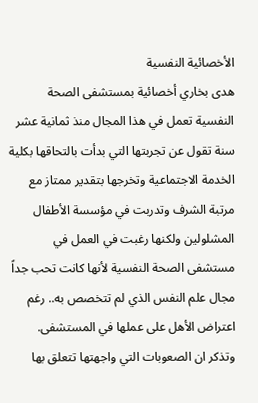الأخصائية النفسية
هدى بخاري أخصائية بمستشفى الصحة النفسية تعمل في هذا المجال منذ ثمانية عشر سنة تقول عن تجربتها التي بدأت بالتحاقها بكلية الخدمة الاجتماعية وتخرجها بتقدير ممتاز مع مرتبة الشرف وتدربت في مؤسسة الأطفال المشلولين ولكنها رغبت في العمل في مستشفى الصحة النفسية لأنها كانت تحب جداً مجال علم النفس الذي لم تتخصص به.. رغم اعتراض الأهل على عملها في المستشفى.
وتذكر ان الصعوبات التي واجهتها تتعلق بها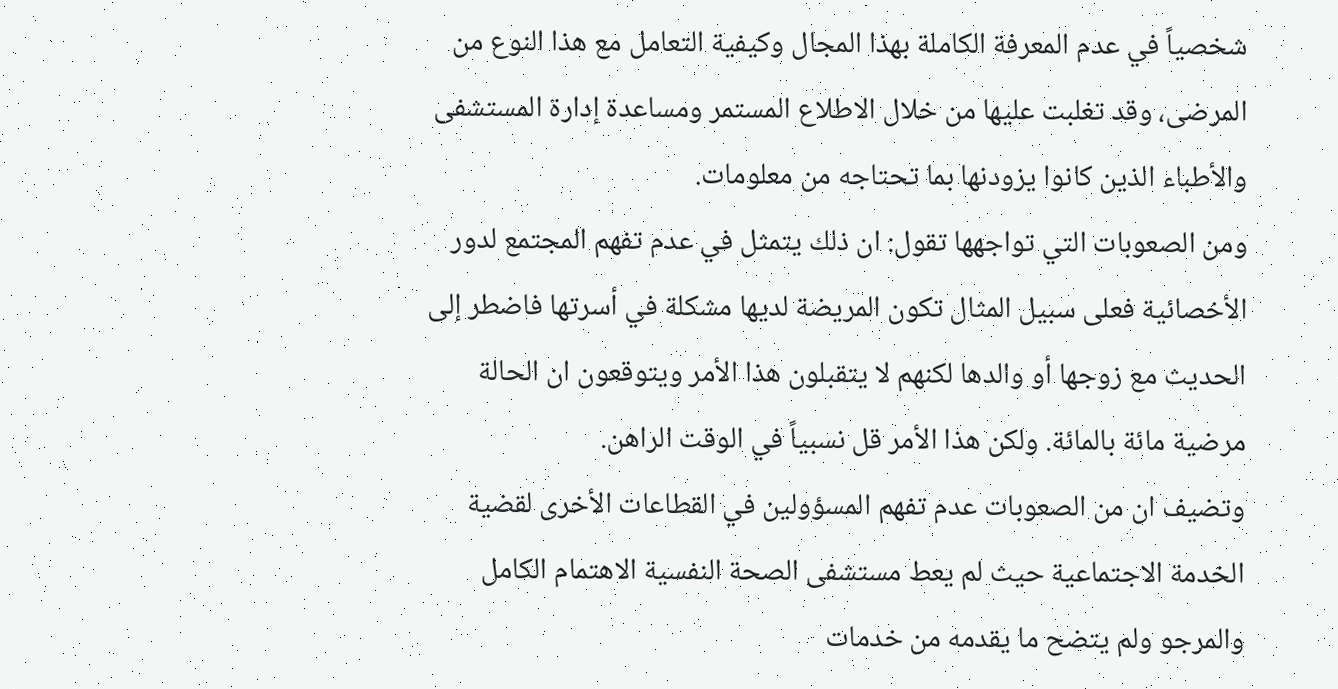شخصياً في عدم المعرفة الكاملة بهذا المجال وكيفية التعامل مع هذا النوع من المرضى، وقد تغلبت عليها من خلال الاطلاع المستمر ومساعدة إدارة المستشفى والأطباء الذين كانوا يزودنها بما تحتاجه من معلومات.
ومن الصعوبات التي تواجهها تقول: ان ذلك يتمثل في عدم تفهم المجتمع لدور الأخصائية فعلى سبيل المثال تكون المريضة لديها مشكلة في أسرتها فاضطر إلى الحديث مع زوجها أو والدها لكنهم لا يتقبلون هذا الأمر ويتوقعون ان الحالة مرضية مائة بالمائة. ولكن هذا الأمر قل نسبياً في الوقت الراهن.
وتضيف ان من الصعوبات عدم تفهم المسؤولين في القطاعات الأخرى لقضية الخدمة الاجتماعية حيث لم يعط مستشفى الصحة النفسية الاهتمام الكامل والمرجو ولم يتضح ما يقدمه من خدمات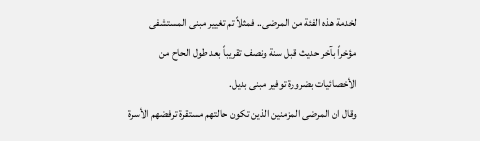لخدمة هذه الفئة من المرضى.. فمثلاً تم تغيير مبنى المستشفى
مؤخراً بآخر حديث قبل سنة ونصف تقريباً بعد طول الحاح من الأخصائيات بضرورة توفير مبنى بديل.
وقال ان المرضى المزمنين الذين تكون حالتهم مستقرة ترفضهم الأسرة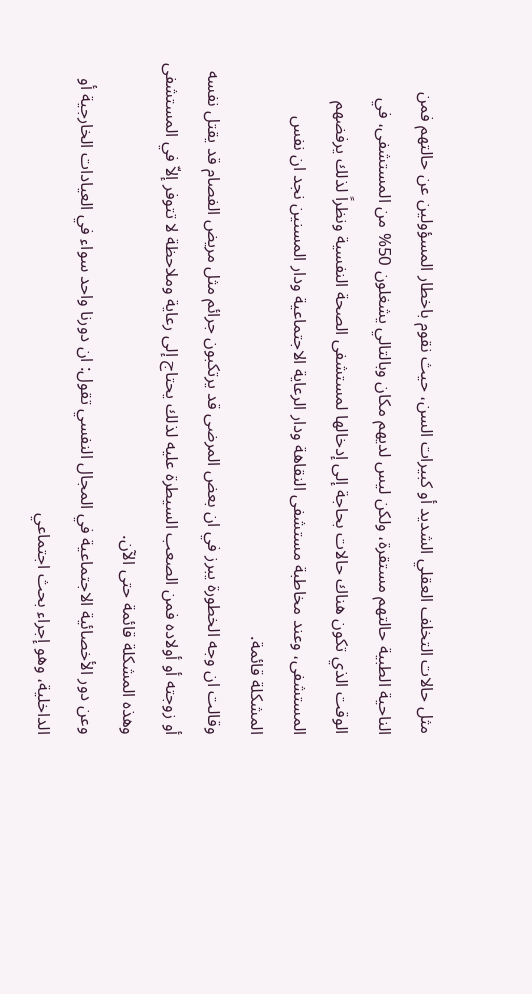مثل حالات التخلف العقلي الشديد أو كبيرات السن، حيث نقوم باخطار المسؤولين عن حالتهم فمن الناحية الطبية حالتهم مستقرة، ولكن ليس لديهم مكان وبالتالي يشغلون 50% من المستشفى، في الوقت الذي تكون هناك حالات بحاجة إلى إدخالها لمستشفى الصحة النفسية ونظراً لذلك يرفضهم المستشفى، وعند مخاطبة مستشفى النقاهة ودار الرعاية الاجتماعية ودار المسنين نجد ان نفس المشكلة قائمة.
وقالت ان وجه الخطورة يبرز في ان بعض المرضى قد يرتكبون جرائم مثل مريض الفصام قد يقتل نفسه أو زوجته أو أولاده فمن الصعب السيطرة عليه لذلك يحتاج إلى رعاية وملاحظة لا تتوفر إلاّ في المستشفى وهذه المشكلة قائمة حتى الآن.
وعن دور الأخصائية الاجتماعية في المجال النفسي تقول: ان دورنا واحد سواء في العيادات الخارجية أو الداخلية، وهو إجراء بحث اجتماعي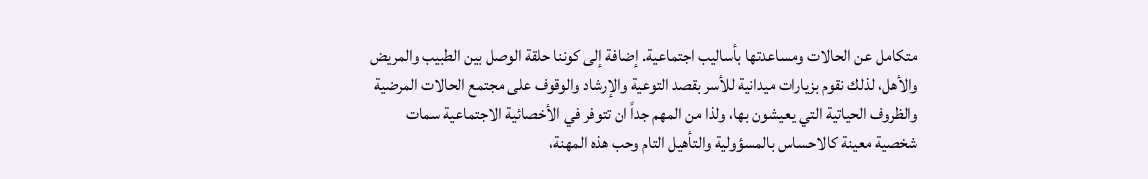متكامل عن الحالات ومساعدتها بأساليب اجتماعية. إضافة إلى كوننا حلقة الوصل بين الطبيب والمريض والأهل، لذلك نقوم بزيارات ميدانية للأسر بقصد التوعية والإرشاد والوقوف على مجتمع الحالات المرضية والظروف الحياتية التي يعيشون بها، ولذا من المهم جداً ان تتوفر في الأخصائية الاجتماعية سمات شخصية معينة كالاحساس بالمسؤولية والتأهيل التام وحب هذه المهنة،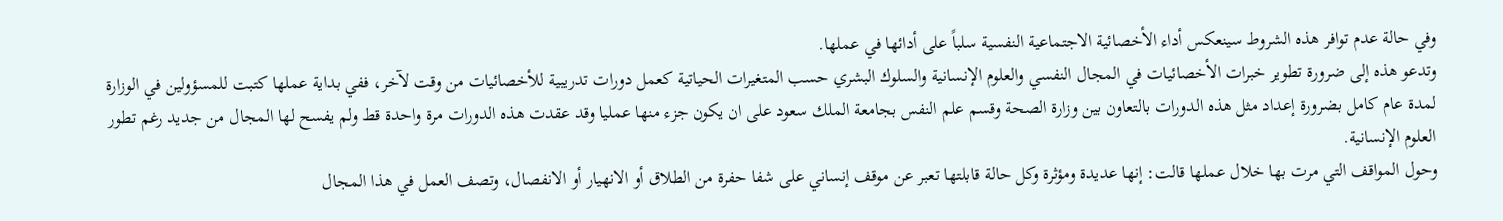وفي حالة عدم توافر هذه الشروط سينعكس أداء الأخصائية الاجتماعية النفسية سلباً على أدائها في عملها.
وتدعو هذه إلى ضرورة تطوير خبرات الأخصائيات في المجال النفسي والعلوم الإنسانية والسلوك البشري حسب المتغيرات الحياتية كعمل دورات تدريبية للأخصائيات من وقت لآخر، ففي بداية عملها كتبت للمسؤولين في الوزارة لمدة عام كامل بضرورة إعداد مثل هذه الدورات بالتعاون بين وزارة الصحة وقسم علم النفس بجامعة الملك سعود على ان يكون جزء منها عمليا وقد عقدت هذه الدورات مرة واحدة قط ولم يفسح لها المجال من جديد رغم تطور العلوم الإنسانية.
وحول المواقف التي مرت بها خلال عملها قالت: إنها عديدة ومؤثرة وكل حالة قابلتها تعبر عن موقف إنساني على شفا حفرة من الطلاق أو الانهيار أو الانفصال، وتصف العمل في هذا المجال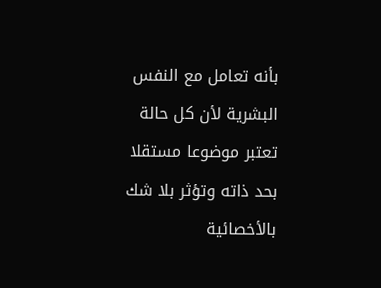بأنه تعامل مع النفس البشرية لأن كل حالة تعتبر موضوعا مستقلا بحد ذاته وتؤثر بلا شك بالأخصائية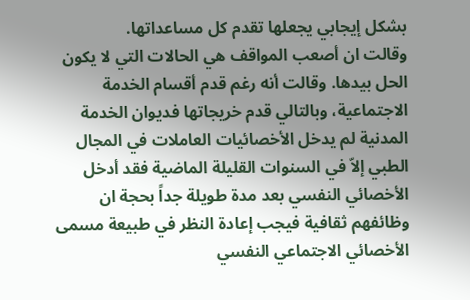بشكل إيجابي يجعلها تقدم كل مساعداتها.
وقالت ان أصعب المواقف هي الحالات التي لا يكون الحل بيدها. وقالت أنه رغم قدم أقسام الخدمة الاجتماعية، وبالتالي قدم خريجاتها فديوان الخدمة المدنية لم يدخل الأخصائيات العاملات في المجال الطبي إلاّ في السنوات القليلة الماضية فقد أدخل الأخصائي النفسي بعد مدة طويلة جداً بحجة ان وظائفهم ثقافية فيجب إعادة النظر في طبيعة مسمى الأخصائي الاجتماعي النفسي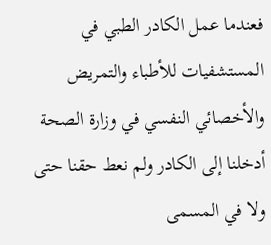فعندما عمل الكادر الطبي في المستشفيات للأطباء والتمريض والأخصائي النفسي في وزارة الصحة أدخلنا إلى الكادر ولم نعط حقنا حتى ولا في المسمى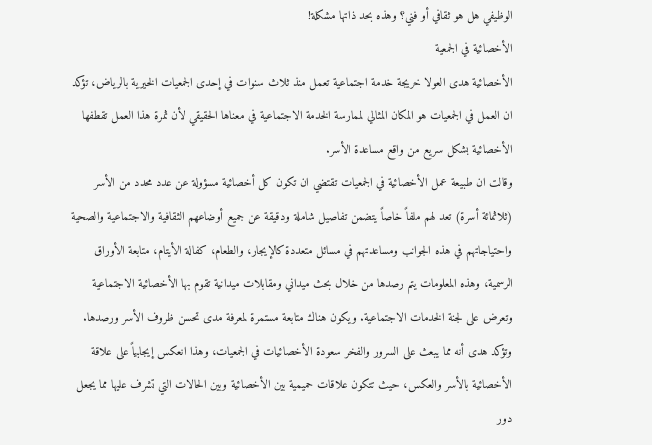الوظيفي هل هو ثقافي أو فني؟ وهذه بحد ذاتها مشكلة!
الأخصائية في الجمعية
الأخصائية هدى العولا خريجة خدمة اجتماعية تعمل منذ ثلاث سنوات في إحدى الجمعيات الخيرية بالرياض، تؤكد ان العمل في الجمعيات هو المكان المثالي لممارسة الخدمة الاجتماعية في معناها الحقيقي لأن ثمرة هذا العمل تقطفها الأخصائية بشكل سريع من واقع مساعدة الأسر.
وقالت ان طبيعة عمل الأخصائية في الجمعيات تقتضي ان تكون كل أخصائية مسؤولة عن عدد محدد من الأسر (ثلاثمائة أسرة) تعد لهم ملفاً خاصاً يتضمن تفاصيل شاملة ودقيقة عن جميع أوضاعهم الثقافية والاجتماعية والصحية واحتياجاتهم في هذه الجوانب ومساعدتهم في مسائل متعددة كالإيجار، والطعام، كفالة الأيتام، متابعة الأوراق الرسمية، وهذه المعلومات يتم رصدها من خلال بحث ميداني ومقابلات ميدانية تقوم بها الأخصائية الاجتماعية وتعرض على لجنة الخدمات الاجتماعية. ويكون هناك متابعة مستمرة لمعرفة مدى تحسن ظروف الأسر ورصدها.
وتؤكد هدى أنه مما يبعث على السرور والفخر سعودة الأخصائيات في الجمعيات، وهذا انعكس إيجابياً على علاقة الأخصائية بالأسر والعكس، حيث تتكون علاقات حميمية بين الأخصائية وبين الحالات التي تشرف عليها مما يجعل دور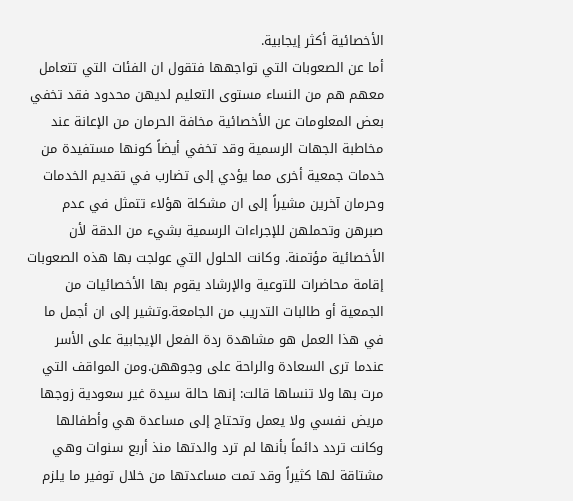الأخصائية أكثر إيجابية.
أما عن الصعوبات التي تواجهها فتقول ان الفئات التي تتعامل معهم هم من النساء مستوى التعليم لديهن محدود فقد تخفي بعض المعلومات عن الأخصائية مخافة الحرمان من الإعانة عند مخاطبة الجهات الرسمية وقد تخفي أيضاً كونها مستفيدة من خدمات جمعية أخرى مما يؤدي إلى تضارب في تقديم الخدمات وحرمان آخرين مشيراً إلى ان مشكلة هؤلاء تتمثل في عدم صبرهن وتحملهن للإجراءات الرسمية بشيء من الدقة لأن الأخصائية مؤتمنة. وكانت الحلول التي عولجت بها هذه الصعوبات إقامة محاضرات للتوعية والإرشاد يقوم بها الأخصائيات من الجمعية أو طالبات التدريب من الجامعة.وتشير إلى ان أجمل ما في هذا العمل هو مشاهدة ردة الفعل الإيجابية على الأسر عندما ترى السعادة والراحة على وجوههن.ومن المواقف التي مرت بها ولا تنساها قالت: إنها حالة سيدة غير سعودية زوجها مريض نفسي ولا يعمل وتحتاج إلى مساعدة هي وأطفالها وكانت تردد دائماً بأنها لم ترد والدتها منذ أربع سنوات وهي مشتاقة لها كثيراً وقد تمت مساعدتها من خلال توفير ما يلزم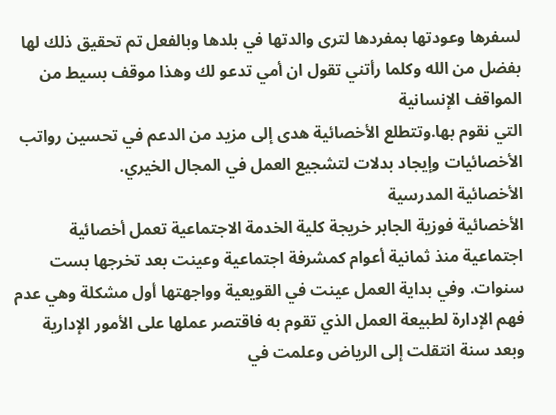لسفرها وعودتها بمفردها لترى والدتها في بلدها وبالفعل تم تحقيق ذلك لها بفضل من الله وكلما رأتني تقول ان أمي تدعو لك وهذا موقف بسيط من المواقف الإنسانية
التي نقوم بها.وتتطلع الأخصائية هدى إلى مزيد من الدعم في تحسين رواتب الأخصائيات وإيجاد بدلات لتشجيع العمل في المجال الخيري.
الأخصائية المدرسية
الأخصائية فوزية الجابر خريجة كلية الخدمة الاجتماعية تعمل أخصائية اجتماعية منذ ثمانية أعوام كمشرفة اجتماعية وعينت بعد تخرجها بست سنوات. وفي بداية العمل عينت في القويعية وواجهتها أول مشكلة وهي عدم فهم الإدارة لطبيعة العمل الذي تقوم به فاقتصر عملها على الأمور الإدارية وبعد سنة انتقلت إلى الرياض وعلمت في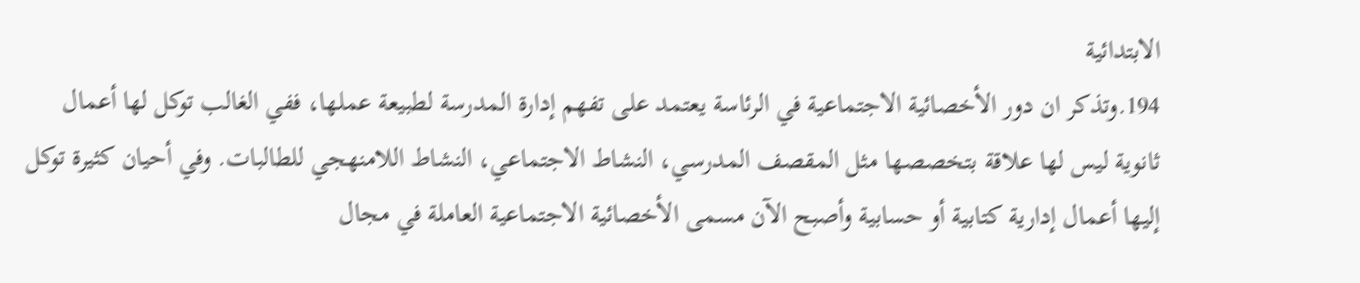الابتدائية
194.وتذكر ان دور الأخصائية الاجتماعية في الرئاسة يعتمد على تفهم إدارة المدرسة لطبيعة عملها، ففي الغالب توكل لها أعمال ثانوية ليس لها علاقة بتخصصها مثل المقصف المدرسي، النشاط الاجتماعي، النشاط اللامنهجي للطالبات. وفي أحيان كثيرة توكل إليها أعمال إدارية كتابية أو حسابية وأصبح الآن مسمى الأخصائية الاجتماعية العاملة في مجال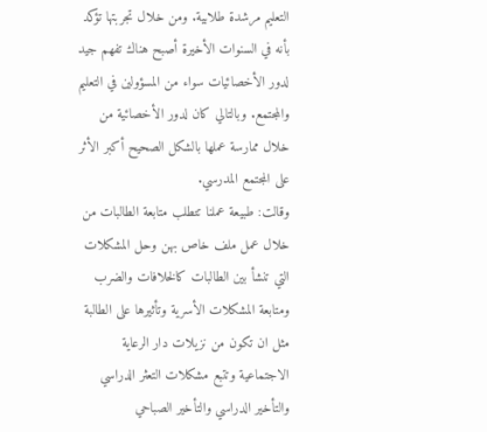التعليم مرشدة طلابية. ومن خلال تجربتها تؤكد بأنه في السنوات الأخيرة أصبح هناك تفهم جيد لدور الأخصائيات سواء من المسؤولين في التعليم والمجتمع. وبالتالي كان لدور الأخصائية من خلال ممارسة عملها بالشكل الصحيح أكبر الأثر على المجتمع المدرسي.
وقالت: طبيعة عملنا تتطلب متابعة الطالبات من خلال عمل ملف خاص بهن وحل المشكلات التي تنشأ بين الطالبات كالخلافات والضرب ومتابعة المشكلات الأسرية وتأثيرها على الطالبة مثل ان تكون من نزيلات دار الرعاية الاجتماعية وتتبع مشكلات التعثر الدراسي والتأخير الدراسي والتأخير الصباحي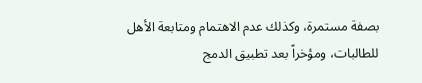بصفة مستمرة، وكذلك عدم الاهتمام ومتابعة الأهل للطالبات، ومؤخراً بعد تطبيق الدمج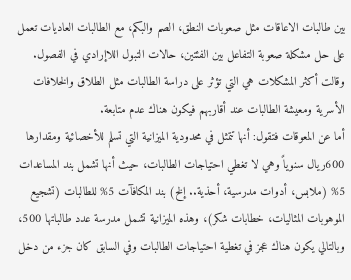بين طالبات الاعاقات مثل صعوبات النطق، الصم والبكم، مع الطالبات العاديات تعمل على حل مشكلة صعوبة التفاعل بين الفئتين، حالات التبول اللاإرادي في الفصول.
وقالت أكثر المشكلات هي التي تؤثر على دراسة الطالبات مثل الطلاق والخلافات الأسرية ومعيشة الطالبات عند أقاربهم فيكون هناك عدم متابعة.
أما عن المعوقات فتقول: أنها تتمثل في محدودية الميزانية التي تسلم للأخصائية ومقدارها 600ريال سنوياً وهي لا تغطي احتياجات الطالبات، حيث أنها تشمل بند المساعدات 5% (ملابس، أدوات مدرسية، أحذية.. إلخ) بند المكافآت 5% للطالبات (تشجيع الموهوبات المثاليات، خطابات شكر)، وهذه الميزانية تشمل مدرسة عدد طالباتها 500، وبالتالي يكون هناك عجز في تغطية احتياجات الطالبات وفي السابق كان جزء من دخل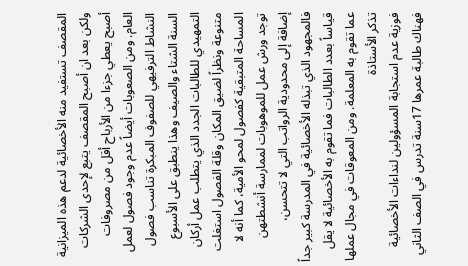المقصف تستفيد منه الأخصائية لدعم هذه الميزانية ولكن بعد ان أصبح المقصف يتبع لإحدى الشركات أصبح يعطي جزءا من الأرباح أقل من مصروفات العام. ومن الصعوبات أيضاً عدم وجود فصول لعمل النشاط الترفيهي للصفوف المبكرة تناسب فصول السنة الشتاء والصيف وهذا ينطبق على الأسبوع التمهيدي للطالبات الجدد الذي يتطلب عمل أركان متنوعة ونظراً لضيق المكان وقلة الفصول استغلت المساحة المتبقية كفصول لمحو الأمية، كما أنه لا توجد ورش عمل للموهوبات لممارسة أنشطتهن إضافة إلى محدودية الرواتب التي لا تتحسن، فالمجهود الذي تبذله الأخصائية في المدرسة كبير جداً قياساً بعدد الطالبات فما تقوم به الأخصائية لا يقل عما تقوم به المعلمة. ومن المعوقات في مجال عملها تذكر الأستاذة
فوزية عدم استجابة المسؤولين لنداءات الأخصائية فهناك طالبة عمرها 17سنة تدرس في الصف الثاني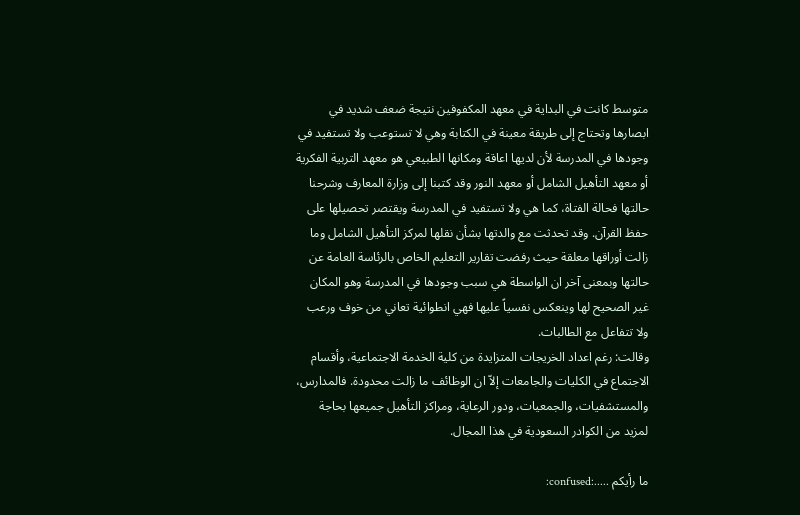متوسط كانت في البداية في معهد المكفوفين نتيجة ضعف شديد في ابصارها وتحتاج إلى طريقة معينة في الكتابة وهي لا تستوعب ولا تستفيد في وجودها في المدرسة لأن لديها اعاقة ومكانها الطبيعي هو معهد التربية الفكرية أو معهد التأهيل الشامل أو معهد النور وقد كتبنا إلى وزارة المعارف وشرحنا حالتها فحالة الفتاة، كما هي ولا تستفيد في المدرسة ويقتصر تحصيلها على حفظ القرآن. وقد تحدثت مع والدتها بشأن نقلها لمركز التأهيل الشامل وما زالت أوراقها معلقة حيث رفضت تقارير التعليم الخاص بالرئاسة العامة عن حالتها وبمعنى آخر ان الواسطة هي سبب وجودها في المدرسة وهو المكان غير الصحيح لها وينعكس نفسياً عليها فهي انطوائية تعاني من خوف ورعب ولا تتفاعل مع الطالبات.
وقالت: رغم اعداد الخريجات المتزايدة من كلية الخدمة الاجتماعية، وأقسام الاجتماع في الكليات والجامعات إلاّ ان الوظائف ما زالت محدودة. فالمدارس، والمستشفيات، والجمعيات، ودور الرعاية، ومراكز التأهيل جميعها بحاجة لمزيد من الكوادر السعودية في هذا المجال.

ما رأيكم .....:confused: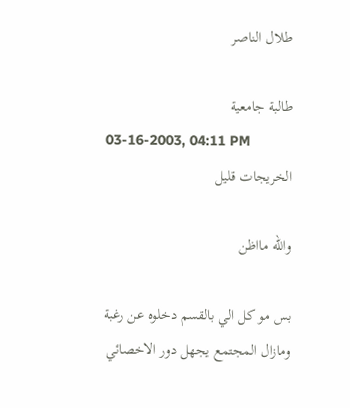طلال الناصر

طالبة جامعية
03-16-2003, 04:11 PM
الخريجات قليل

والله مااظن

بس مو كل الي بالقسم دخلوه عن رغبة ومازال المجتمع يجهل دور الاخصائي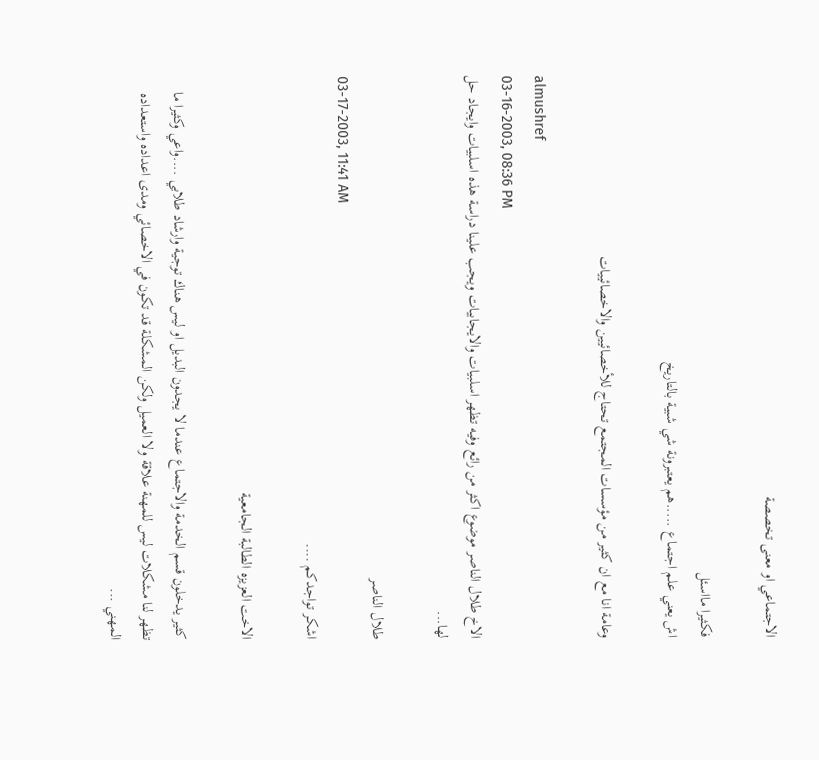الاجتماعي او معنى تخصصة

فكثيرا مااسئل
اش يعني علم اجتماع .....هم يعتبرونة شي شبية بالتاريخ

وعامة انا مع ان كثير من مؤسسات المجتمع تحتاج للأخصائيين والاخصائييات

almushref
03-16-2003, 08:36 PM
الاخ طلال الناصر موضوع اكثر من رائع وفيه تظهر اسلبيات والايجابيات ويجب علينا دراسة هذه اسلبيات وايجاد حل لها...

طلال الناصر
03-17-2003, 11:41 AM
اشكر تواجدكم ....

الاخت العزيزه الطالبة الجامعية

كثير يدخلون قسم الخدمة والاجتماع عندما لا يجدون البديل او ليس هناك توجية وارشاد طلابي ....واعي وكثيرا ما تظهر لنا مشكلات ليس للمهنة علاقة ولا العميل ولكن المشكلة قد تكون في الاخصائي ومدى اعداده واستعداده المهني ...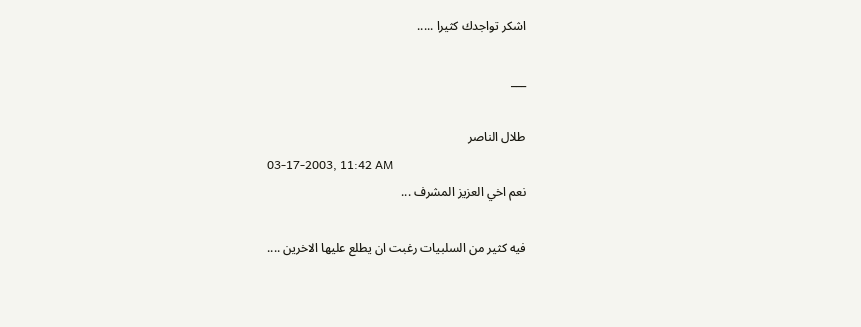اشكر تواجدك كثيرا .....

___

طلال الناصر
03-17-2003, 11:42 AM
نعم اخي العزيز المشرف ...

فيه كثير من السلبيات رغبت ان يطلع عليها الاخرين ....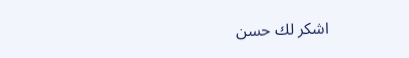اشكر لك حسن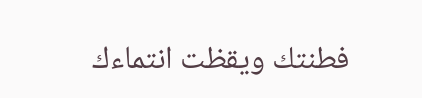فطنتك ويقظت انتماءك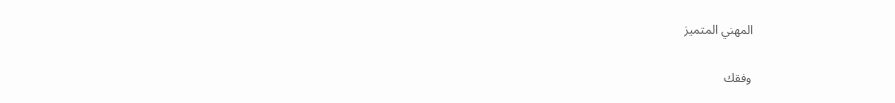المهني المتميز


وفقك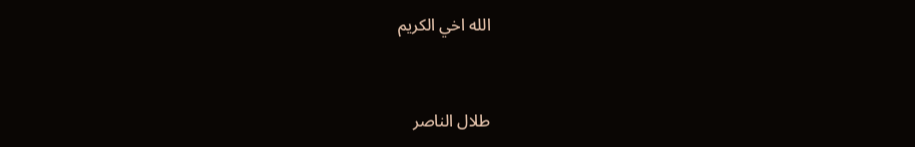الله اخي الكريم



طلال الناصر